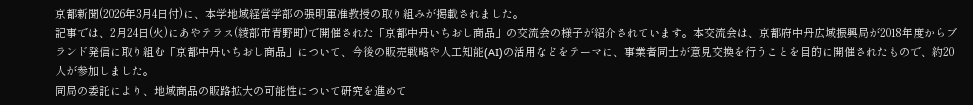京都新聞(2026年3月4日付)に、本学地域経営学部の張明軍准教授の取り組みが掲載されました。
記事では、2月24日(火)にあやテラス(綾部市青野町)で開催された「京都中丹いちおし商品」の交流会の様子が紹介されています。本交流会は、京都府中丹広域振興局が2018年度からブランド発信に取り組む「京都中丹いちおし商品」について、今後の販売戦略や人工知能(AI)の活用などをテーマに、事業者同士が意見交換を行うことを目的に開催されたもので、約20人が参加しました。
同局の委託により、地域商品の販路拡大の可能性について研究を進めて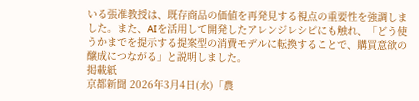いる張准教授は、既存商品の価値を再発見する視点の重要性を強調しました。また、AIを活用して開発したアレンジレシピにも触れ、「どう使うかまでを提示する提案型の消費モデルに転換することで、購買意欲の醸成につながる」と説明しました。
掲載紙
京都新聞 2026年3月4日(水)「農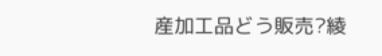産加工品どう販売?綾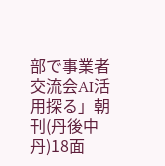部で事業者交流会AI活用探る」朝刊(丹後中丹)18面